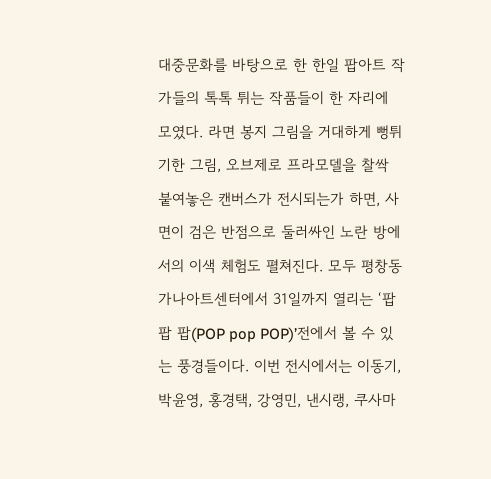대중문화를 바탕으로 한 한일 팝아트 작가들의 톡톡 튀는 작품들이 한 자리에 모였다. 라면 봉지 그림을 거대하게 뻥튀기한 그림, 오브제로 프라모델을 찰싹 붙여놓은 캔버스가 전시되는가 하면, 사면이 검은 반점으로 둘러싸인 노란 방에서의 이색 체험도 펼쳐진다. 모두 평창동 가나아트센터에서 31일까지 열리는 ‘팝 팝 팝(POP pop POP)’전에서 볼 수 있는 풍경들이다. 이번 전시에서는 이동기, 박윤영, 홍경택, 강영민, 낸시랭, 쿠사마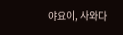야요이, 사와다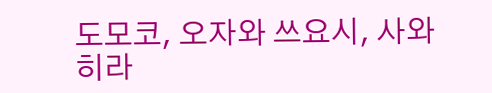도모코, 오자와 쓰요시, 사와 히라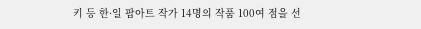키 등 한·일 팝아트 작가 14명의 작품 100여 점을 선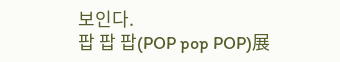보인다.
팝 팝 팝(POP pop POP)展